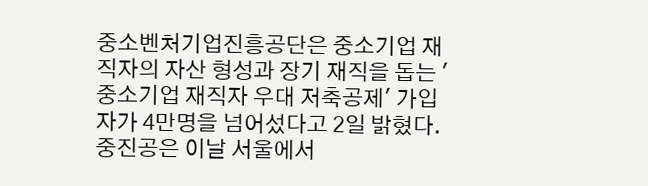중소벤처기업진흥공단은 중소기업 재직자의 자산 형성과 장기 재직을 돕는 '중소기업 재직자 우대 저축공제' 가입자가 4만명을 넘어섰다고 2일 밝혔다.
중진공은 이날 서울에서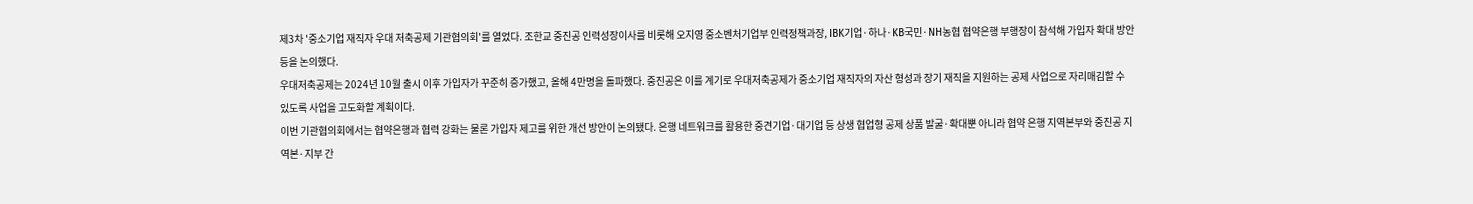제3차 '중소기업 재직자 우대 저축공제 기관협의회'를 열었다. 조한교 중진공 인력성장이사를 비롯해 오지영 중소벤처기업부 인력정책과장, IBK기업·하나·KB국민·NH농협 협약은행 부행장이 참석해 가입자 확대 방안 등을 논의했다.
우대저축공제는 2024년 10월 출시 이후 가입자가 꾸준히 증가했고, 올해 4만명을 돌파했다. 중진공은 이를 계기로 우대저축공제가 중소기업 재직자의 자산 형성과 장기 재직을 지원하는 공제 사업으로 자리매김할 수 있도록 사업을 고도화할 계획이다.
이번 기관협의회에서는 협약은행과 협력 강화는 물론 가입자 제고를 위한 개선 방안이 논의됐다. 은행 네트워크를 활용한 중견기업·대기업 등 상생 협업형 공제 상품 발굴·확대뿐 아니라 협약 은행 지역본부와 중진공 지역본·지부 간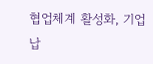협업체계 활성화, 기업 납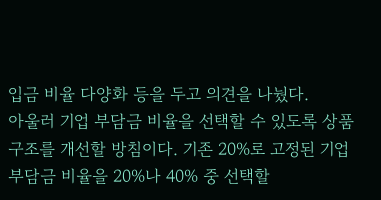입금 비율 다양화 등을 두고 의견을 나눴다.
아울러 기업 부담금 비율을 선택할 수 있도록 상품 구조를 개선할 방침이다. 기존 20%로 고정된 기업 부담금 비율을 20%나 40% 중 선택할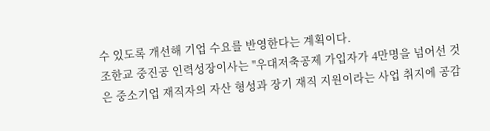수 있도록 개선해 기업 수요를 반영한다는 계획이다.
조한교 중진공 인력성장이사는 "우대저축공제 가입자가 4만명을 넘어선 것은 중소기업 재직자의 자산 형성과 장기 재직 지원이라는 사업 취지에 공감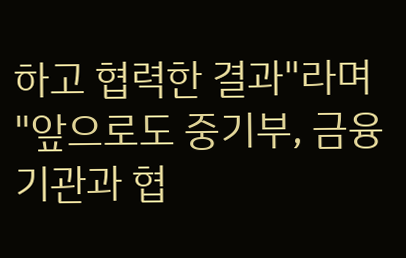하고 협력한 결과"라며 "앞으로도 중기부, 금융기관과 협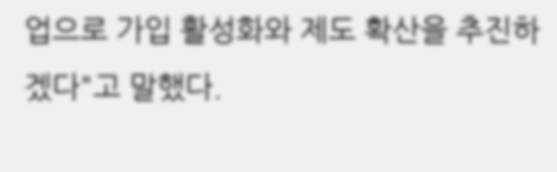업으로 가입 활성화와 제도 확산을 추진하겠다"고 말했다.